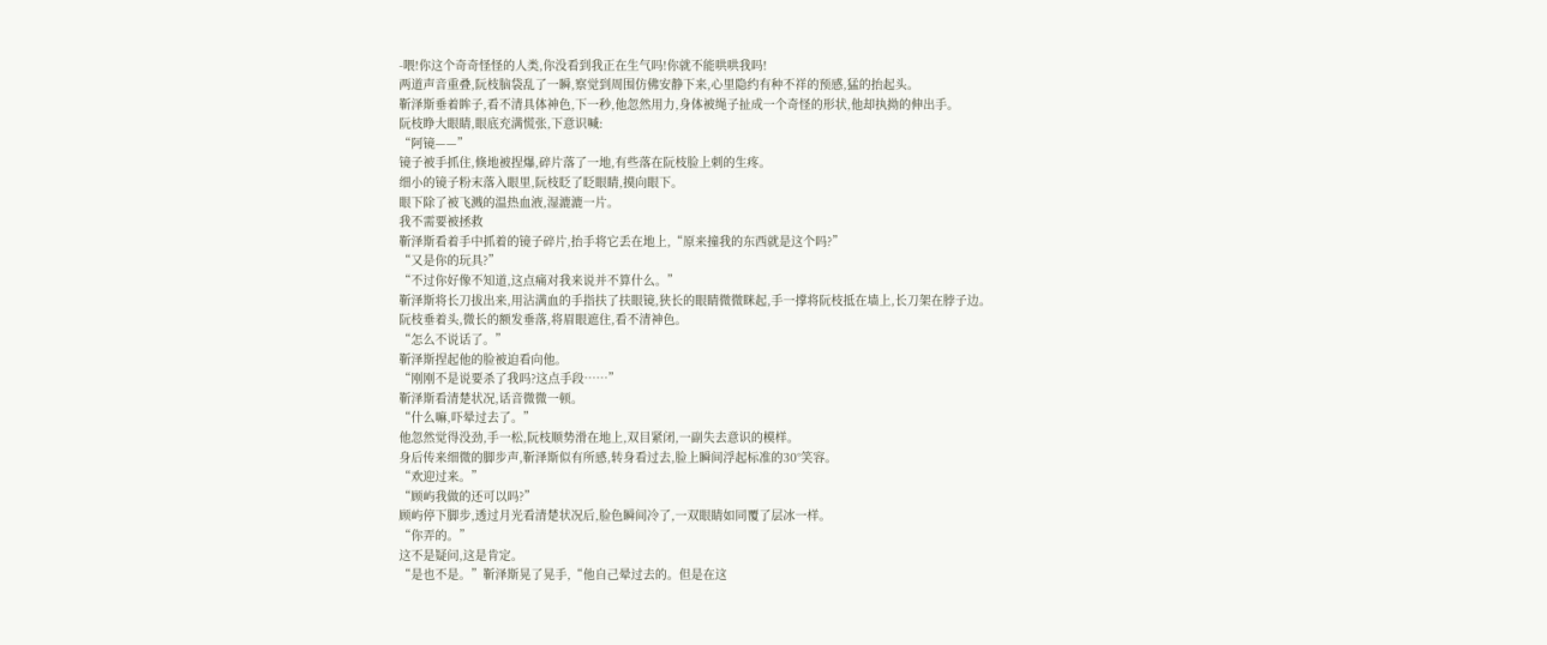-喂!你这个奇奇怪怪的人类,你没看到我正在生气吗!你就不能哄哄我吗!
两道声音重叠,阮枝脑袋乱了一瞬,察觉到周围仿佛安静下来,心里隐约有种不祥的预感,猛的抬起头。
靳泽斯垂着眸子,看不清具体神色,下一秒,他忽然用力,身体被绳子扯成一个奇怪的形状,他却执拗的伸出手。
阮枝睁大眼睛,眼底充满慌张,下意识喊:
“阿镜——”
镜子被手抓住,倏地被捏爆,碎片落了一地,有些落在阮枝脸上刺的生疼。
细小的镜子粉末落入眼里,阮枝眨了眨眼睛,摸向眼下。
眼下除了被飞溅的温热血液,湿漉漉一片。
我不需要被拯救
靳泽斯看着手中抓着的镜子碎片,抬手将它丢在地上,“原来撞我的东西就是这个吗?”
“又是你的玩具?”
“不过你好像不知道,这点痛对我来说并不算什么。”
靳泽斯将长刀拔出来,用沾满血的手指扶了扶眼镜,狭长的眼睛微微眯起,手一撑将阮枝抵在墙上,长刀架在脖子边。
阮枝垂着头,微长的额发垂落,将眉眼遮住,看不清神色。
“怎么不说话了。”
靳泽斯捏起他的脸被迫看向他。
“刚刚不是说要杀了我吗?这点手段……”
靳泽斯看清楚状况,话音微微一顿。
“什么嘛,吓晕过去了。”
他忽然觉得没劲,手一松,阮枝顺势滑在地上,双目紧闭,一副失去意识的模样。
身后传来细微的脚步声,靳泽斯似有所感,转身看过去,脸上瞬间浮起标准的30°笑容。
“欢迎过来。”
“顾屿我做的还可以吗?”
顾屿停下脚步,透过月光看清楚状况后,脸色瞬间冷了,一双眼睛如同覆了层冰一样。
“你弄的。”
这不是疑问,这是肯定。
“是也不是。”靳泽斯晃了晃手,“他自己晕过去的。但是在这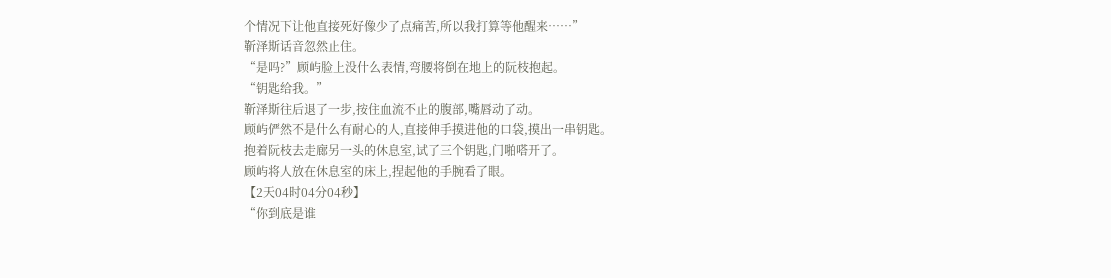个情况下让他直接死好像少了点痛苦,所以我打算等他醒来……”
靳泽斯话音忽然止住。
“是吗?”顾屿脸上没什么表情,弯腰将倒在地上的阮枝抱起。
“钥匙给我。”
靳泽斯往后退了一步,按住血流不止的腹部,嘴唇动了动。
顾屿俨然不是什么有耐心的人,直接伸手摸进他的口袋,摸出一串钥匙。
抱着阮枝去走廊另一头的休息室,试了三个钥匙,门啪嗒开了。
顾屿将人放在休息室的床上,捏起他的手腕看了眼。
【2天04时04分04秒】
“你到底是谁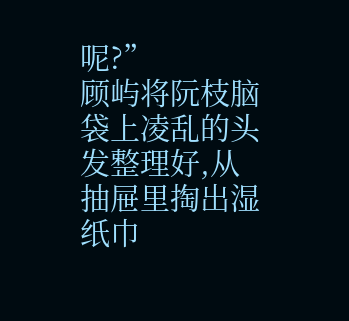呢?”
顾屿将阮枝脑袋上凌乱的头发整理好,从抽屉里掏出湿纸巾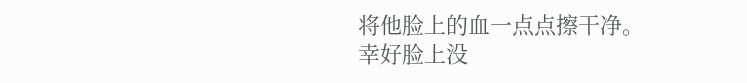将他脸上的血一点点擦干净。
幸好脸上没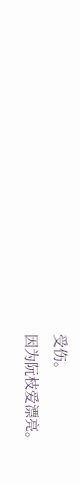受伤。
因为阮枝爱漂亮。